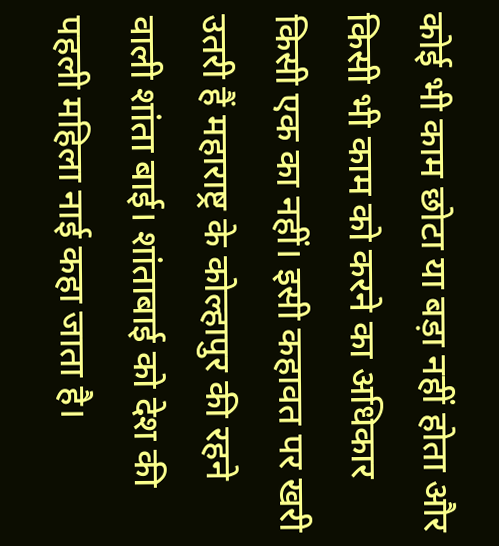कोई भी काम छोटा या बड़ा नहीं होता और किसी भी काम को करने का अधिकार किसी एक का नहीं। इसी कहावत पर खरी उतरी हैं महाराष्ट्र के कोल्हापुर की रहने वाली शांता बाई। शांताबाई को देश की पहली महिला नाई कहा जाता है।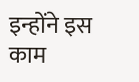इन्होंने इस काम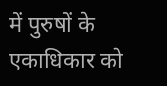में पुरुषों के एकाधिकार को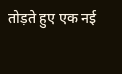तोड़ते हुए एक नई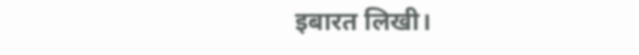इबारत लिखी।